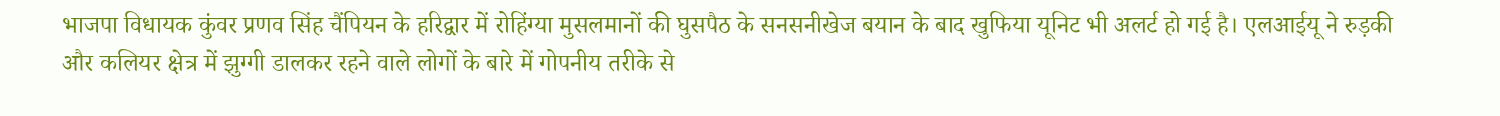भाजपा विधायक कुंवर प्रणव सिंह चैंपियन के हरिद्वार में रोहिंग्या मुसलमानों की घुसपैठ के सनसनीखेज बयान के बाद खुफिया यूनिट भी अलर्ट हो गई है। एलआईयू ने रुड़की और कलियर क्षेत्र में झुग्गी डालकर रहने वाले लोगों के बारे में गोपनीय तरीके से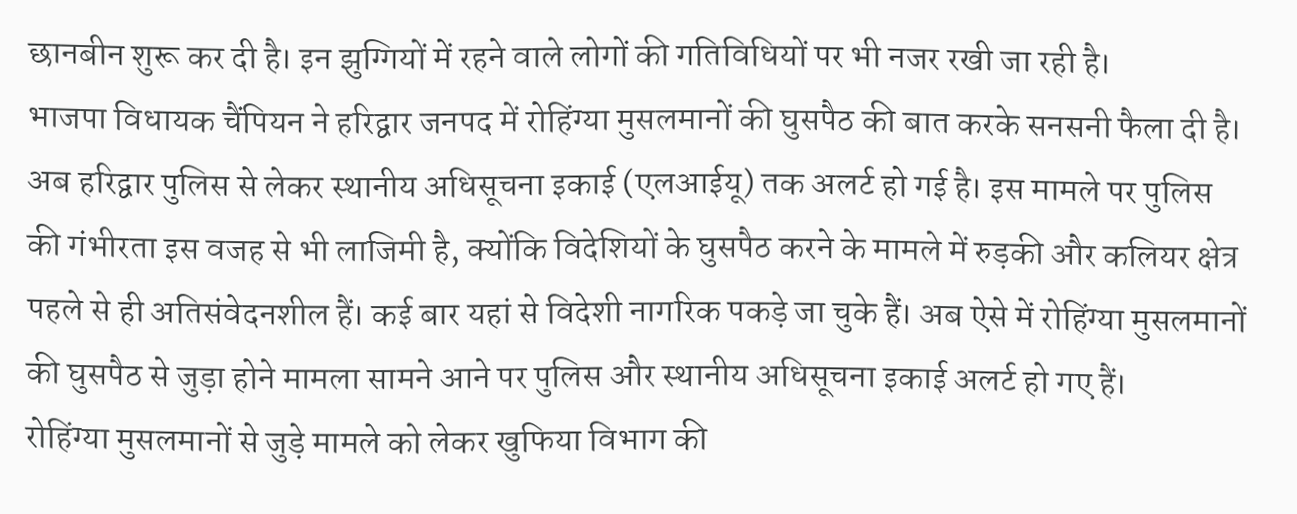छानबीन शुरू कर दी है। इन झुग्गियों में रहने वाले लोगों की गतिविधियों पर भी नजर रखी जा रही है।
भाजपा विधायक चैंपियन ने हरिद्वार जनपद में रोहिंग्या मुसलमानों की घुसपैठ की बात करके सनसनी फैला दी है। अब हरिद्वार पुलिस से लेकर स्थानीय अधिसूचना इकाई (एलआईयू) तक अलर्ट हो गई है। इस मामले पर पुलिस की गंभीरता इस वजह से भी लाजिमी है, क्योंकि विदेशियों के घुसपैठ करने के मामले में रुड़की और कलियर क्षेत्र पहले से ही अतिसंवेदनशील हैं। कई बार यहां से विदेशी नागरिक पकड़े जा चुके हैं। अब ऐसे में रोहिंग्या मुसलमानों की घुसपैठ से जुड़ा होने मामला सामने आने पर पुलिस और स्थानीय अधिसूचना इकाई अलर्ट हो गए हैं।
रोहिंग्या मुसलमानों से जुड़े मामले को लेकर खुफिया विभाग की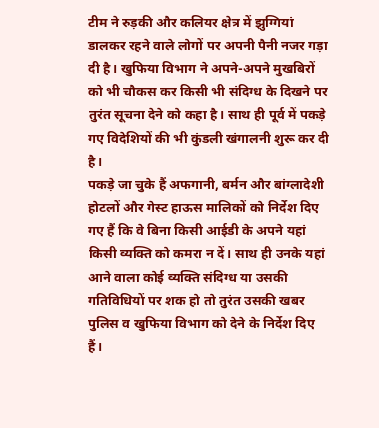टीम ने रुड़की और कलियर क्षेत्र में झुग्गियां डालकर रहने वाले लोगों पर अपनी पैनी नजर गड़ा दी है। खुफिया विभाग ने अपने-अपने मुखबिरों को भी चौकस कर किसी भी संदिग्ध के दिखने पर तुरंत सूचना देने को कहा है। साथ ही पूर्व में पकड़े गए विदेशियों की भी कुंडली खंगालनी शुरू कर दी है।
पकड़े जा चुके हैं अफगानी, बर्मन और बांग्लादेशी
होटलों और गेस्ट हाऊस मालिकों को निर्देश दिए गए हैं कि वे बिना किसी आईडी के अपने यहां किसी व्यक्ति को कमरा न दें। साथ ही उनके यहां आने वाला कोई व्यक्ति संदिग्ध या उसकी गतिविधियों पर शक हो तो तुरंत उसकी खबर पुलिस व खुफिया विभाग को देने के निर्देश दिए हैं।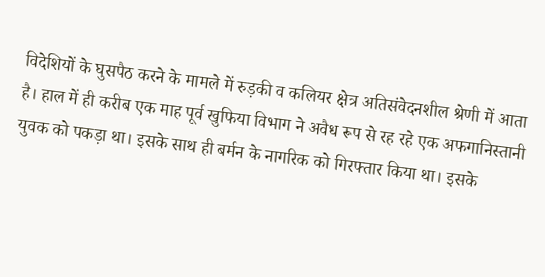विदेशियों के घुसपैठ करने के मामले में रुड़की व कलियर क्षेत्र अतिसंवेदनशील श्रेणी में आता है। हाल में ही करीब एक माह पूर्व खुफिया विभाग ने अवैध रूप से रह रहे एक अफगानिस्तानी युवक को पकड़ा था। इसके साथ ही बर्मन के नागरिक को गिरफ्तार किया था। इसके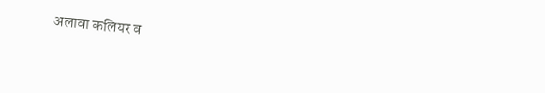अलावा कलियर व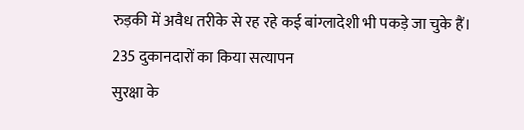रुड़की में अवैध तरीके से रह रहे कई बांग्लादेशी भी पकड़े जा चुके हैं।
235 दुकानदारों का किया सत्यापन
सुरक्षा के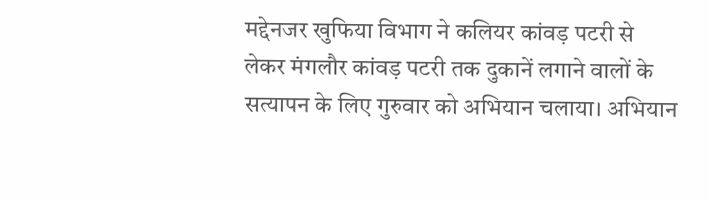मद्देनजर खुफिया विभाग ने कलियर कांवड़ पटरी से लेकर मंगलौर कांवड़ पटरी तक दुकानें लगाने वालों के सत्यापन के लिए गुरुवार को अभियान चलाया। अभियान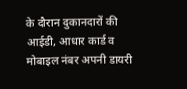के दौरान दुकानदारों की आईडी, आधार कार्ड व मोबाइल नंबर अपनी डायरी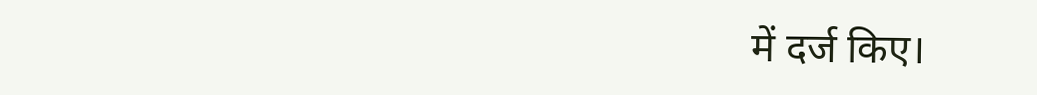में दर्ज किए।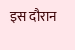इस दौरान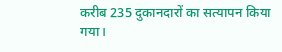करीब 235 दुकानदारों का सत्यापन किया गया।